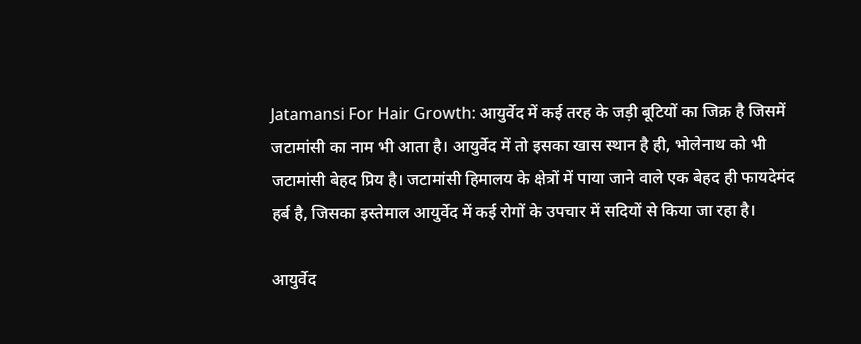Jatamansi For Hair Growth: आयुर्वेद में कई तरह के जड़ी बूटियों का जिक्र है जिसमें जटामांसी का नाम भी आता है। आयुर्वेद में तो इसका खास स्थान है ही, भोलेनाथ को भी जटामांसी बेहद प्रिय है। जटामांसी हिमालय के क्षेत्रों में पाया जाने वाले एक बेहद ही फायदेमंद हर्ब है, जिसका इस्तेमाल आयुर्वेद में कई रोगों के उपचार में सदियों से किया जा रहा है।

आयुर्वेद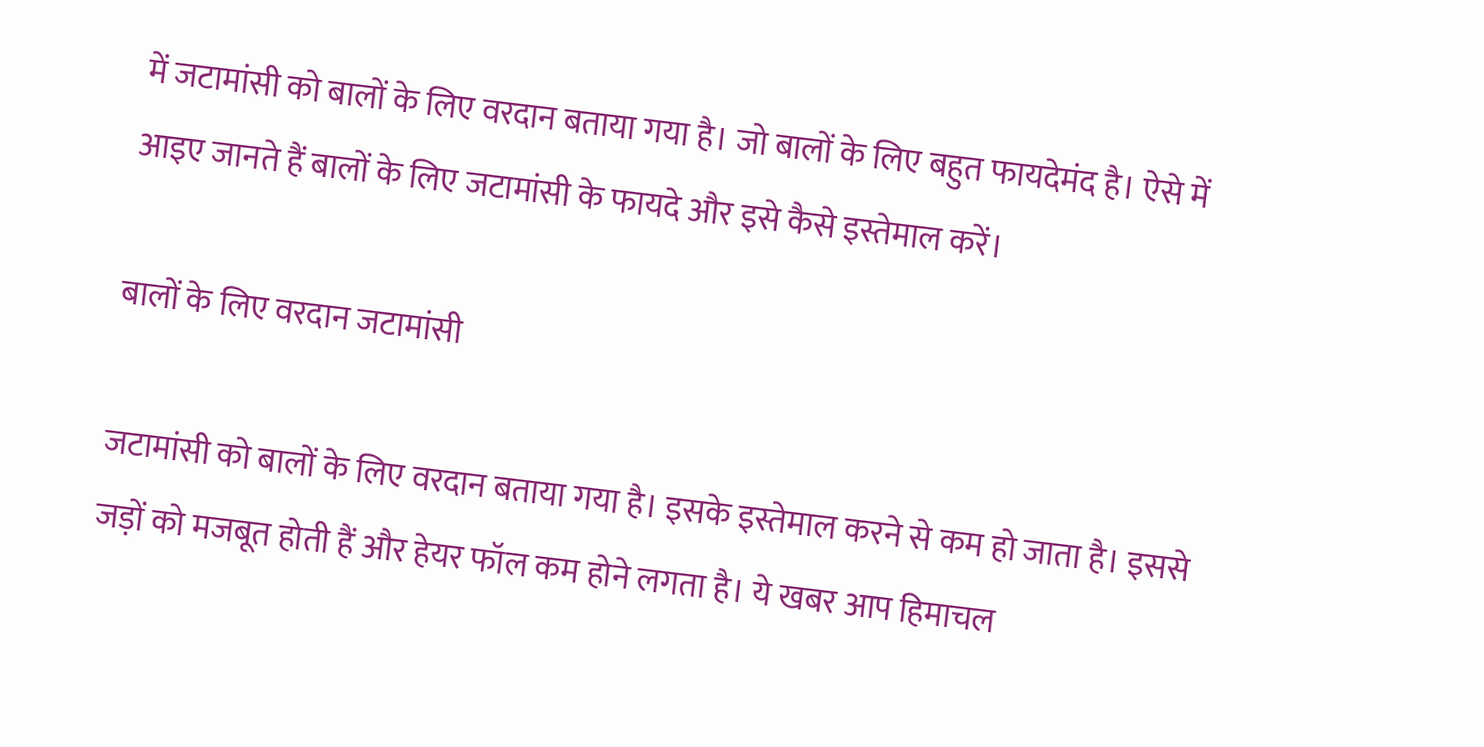में जटामांसी को बालों के लिए वरदान बताया गया है। जो बालों के लिए बहुत फायदेमंद है। ऐसे में आइए जानते हैं बालों के लिए जटामांसी के फायदे और इसे कैसे इस्तेमाल करें।

बालों के लिए वरदान जटामांसी

जटामांसी को बालों के लिए वरदान बताया गया है। इसके इस्तेमाल करने से कम हो जाता है। इससे जड़ों को मजबूत होती हैं और हेयर फॉल कम होने लगता है। ये खबर आप हिमाचल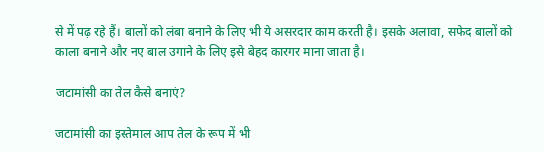से में पढ़ रहे हैं। बालों को लंबा बनाने के लिए भी ये असरदार काम करती है। इसके अलावा, सफेद बालों को काला बनाने और नए बाल उगाने के लिए इसे बेहद कारगर माना जाता है।

जटामांसी का तेल कैसे बनाएं?

जटामांसी का इस्तेमाल आप तेल के रूप में भी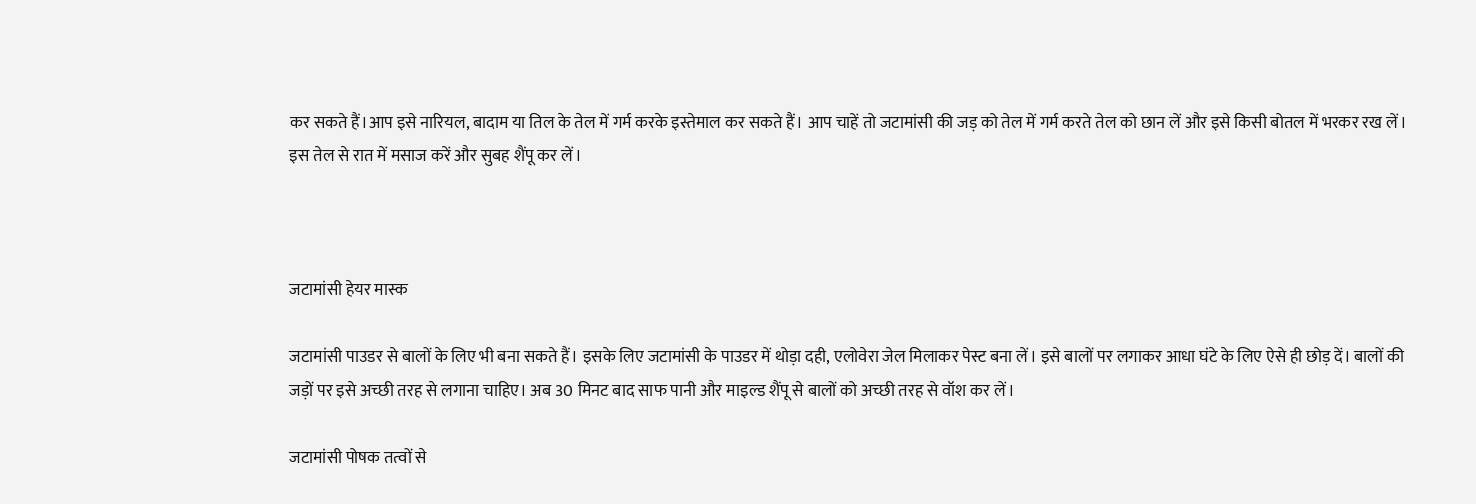कर सकते हैं।आप इसे नारियल, बादाम या तिल के तेल में गर्म करके इस्तेमाल कर सकते हैं। आप चाहें तो जटामांसी की जड़ को तेल में गर्म करते तेल को छान लें और इसे किसी बोतल में भरकर रख लें। इस तेल से रात में मसाज करें और सुबह शैंपू कर लें।



जटामांसी हेयर मास्क

जटामांसी पाउडर से बालों के लिए भी बना सकते हैं। इसके लिए जटामांसी के पाउडर में थोड़ा दही, एलोवेरा जेल मिलाकर पेस्ट बना लें। इसे बालों पर लगाकर आधा घंटे के लिए ऐसे ही छोड़ दें। बालों की जड़ों पर इसे अच्छी तरह से लगाना चाहिए। अब 30 मिनट बाद साफ पानी और माइल्ड शैंपू से बालों को अच्छी तरह से वॉश कर लें।

जटामांसी पोषक तत्वों से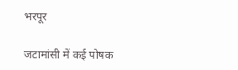भरपूर

जटामांसी में कई पोषक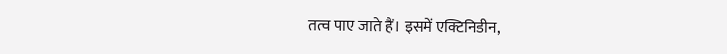तत्व पाए जाते हैं। इसमें एक्टिनिडीन,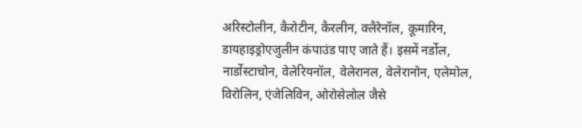अरिस्टोलीन, कैरोटीन, कैरलीन, क्लैरेनॉल, कूमारिन, डायहाइड्रोएजुलीन कंपाउंड पाए जाते हैं। इसमें नर्डोल, नार्डोस्टाचोन, वेलेरियनॉल, वेलेरानल, वेलेरानोन, एलेमोल, विरोलिन, एंजेलिविन, ओरोसेलोल जैसे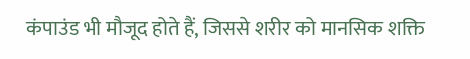कंपाउंड भी मौजूद होते हैं, जिससे शरीर को मानसिक शक्ति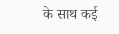के साथ कई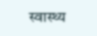स्वास्थ्य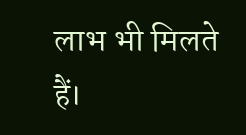लाभ भी मिलते हैं।